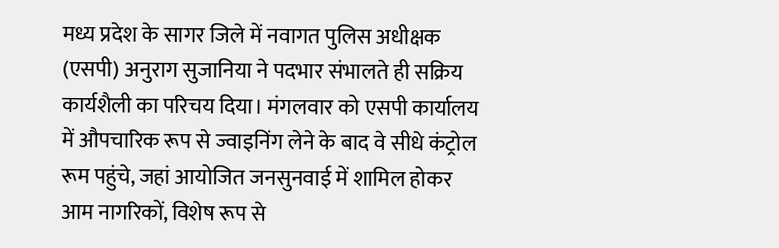मध्य प्रदेश के सागर जिले में नवागत पुलिस अधीक्षक (एसपी) अनुराग सुजानिया ने पदभार संभालते ही सक्रिय कार्यशैली का परिचय दिया। मंगलवार को एसपी कार्यालय में औपचारिक रूप से ज्वाइनिंग लेने के बाद वे सीधे कंट्रोल रूम पहुंचे, जहां आयोजित जनसुनवाई में शामिल होकर आम नागरिकों, विशेष रूप से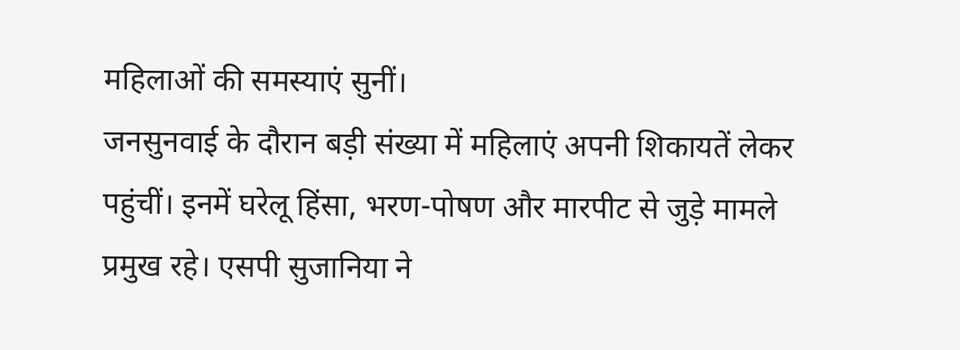महिलाओं की समस्याएं सुनीं।
जनसुनवाई के दौरान बड़ी संख्या में महिलाएं अपनी शिकायतें लेकर पहुंचीं। इनमें घरेलू हिंसा, भरण-पोषण और मारपीट से जुड़े मामले प्रमुख रहे। एसपी सुजानिया ने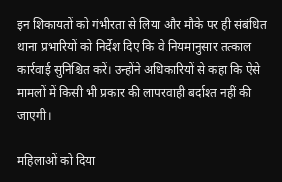इन शिकायतों को गंभीरता से लिया और मौके पर ही संबंधित थाना प्रभारियों को निर्देश दिए कि वे नियमानुसार तत्काल कार्रवाई सुनिश्चित करें। उन्होंने अधिकारियों से कहा कि ऐसे मामलों में किसी भी प्रकार की लापरवाही बर्दाश्त नहीं की जाएगी।

महिलाओं को दिया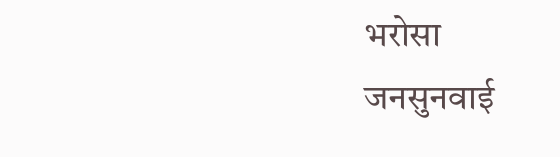भरोसा
जनसुनवाई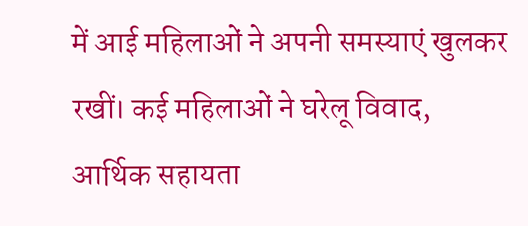में आई महिलाओं ने अपनी समस्याएं खुलकर रखीं। कई महिलाओं ने घरेलू विवाद, आर्थिक सहायता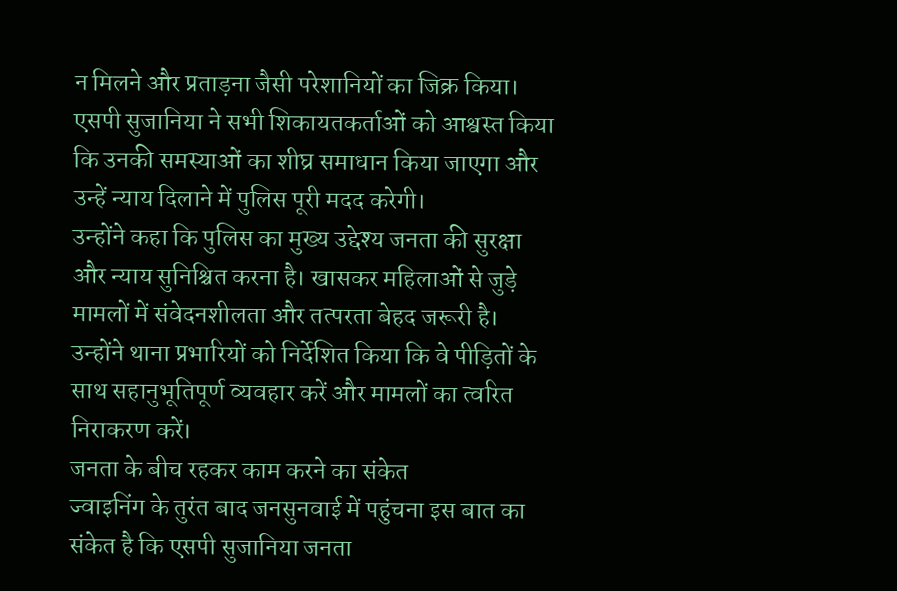न मिलने और प्रताड़ना जैसी परेशानियों का जिक्र किया। एसपी सुजानिया ने सभी शिकायतकर्ताओं को आश्वस्त किया कि उनकी समस्याओं का शीघ्र समाधान किया जाएगा और उन्हें न्याय दिलाने में पुलिस पूरी मदद करेगी।
उन्होंने कहा कि पुलिस का मुख्य उद्देश्य जनता की सुरक्षा और न्याय सुनिश्चित करना है। खासकर महिलाओं से जुड़े मामलों में संवेदनशीलता और तत्परता बेहद जरूरी है। उन्होंने थाना प्रभारियों को निर्देशित किया कि वे पीड़ितों के साथ सहानुभूतिपूर्ण व्यवहार करें और मामलों का त्वरित निराकरण करें।
जनता के बीच रहकर काम करने का संकेत
ज्वाइनिंग के तुरंत बाद जनसुनवाई में पहुंचना इस बात का संकेत है कि एसपी सुजानिया जनता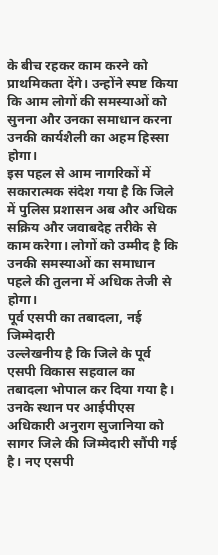के बीच रहकर काम करने को प्राथमिकता देंगे। उन्होंने स्पष्ट किया कि आम लोगों की समस्याओं को सुनना और उनका समाधान करना उनकी कार्यशैली का अहम हिस्सा होगा।
इस पहल से आम नागरिकों में सकारात्मक संदेश गया है कि जिले में पुलिस प्रशासन अब और अधिक सक्रिय और जवाबदेह तरीके से काम करेगा। लोगों को उम्मीद है कि उनकी समस्याओं का समाधान पहले की तुलना में अधिक तेजी से होगा।
पूर्व एसपी का तबादला, नई जिम्मेदारी
उल्लेखनीय है कि जिले के पूर्व एसपी विकास सहवाल का तबादला भोपाल कर दिया गया है। उनके स्थान पर आईपीएस अधिकारी अनुराग सुजानिया को सागर जिले की जिम्मेदारी सौंपी गई है। नए एसपी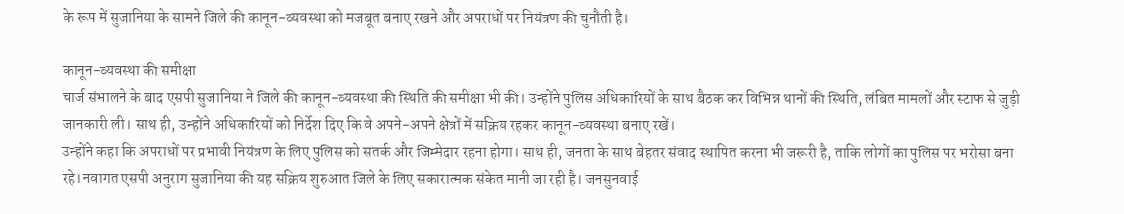के रूप में सुजानिया के सामने जिले की कानून-व्यवस्था को मजबूत बनाए रखने और अपराधों पर नियंत्रण की चुनौती है।

कानून-व्यवस्था की समीक्षा
चार्ज संभालने के बाद एसपी सुजानिया ने जिले की कानून-व्यवस्था की स्थिति की समीक्षा भी की। उन्होंने पुलिस अधिकारियों के साथ बैठक कर विभिन्न थानों की स्थिति, लंबित मामलों और स्टाफ से जुड़ी जानकारी ली। साथ ही, उन्होंने अधिकारियों को निर्देश दिए कि वे अपने-अपने क्षेत्रों में सक्रिय रहकर कानून-व्यवस्था बनाए रखें।
उन्होंने कहा कि अपराधों पर प्रभावी नियंत्रण के लिए पुलिस को सतर्क और जिम्मेदार रहना होगा। साथ ही, जनता के साथ बेहतर संवाद स्थापित करना भी जरूरी है, ताकि लोगों का पुलिस पर भरोसा बना रहे।नवागत एसपी अनुराग सुजानिया की यह सक्रिय शुरुआत जिले के लिए सकारात्मक संकेत मानी जा रही है। जनसुनवाई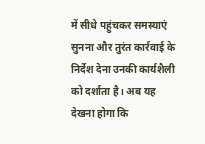में सीधे पहुंचकर समस्याएं सुनना और तुरंत कार्रवाई के निर्देश देना उनकी कार्यशैली को दर्शाता है। अब यह देखना होगा कि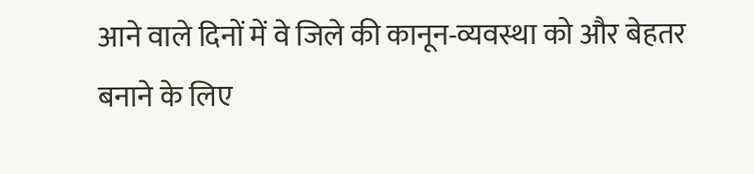आने वाले दिनों में वे जिले की कानून-व्यवस्था को और बेहतर बनाने के लिए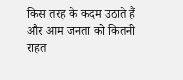किस तरह के कदम उठाते हैं और आम जनता को कितनी राहत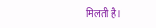मिलती है।